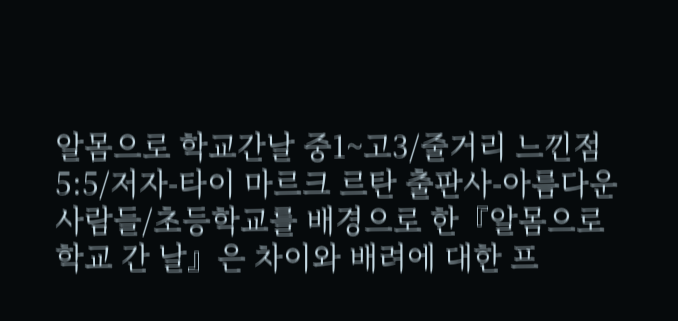알몸으로 학교간날 중1~고3/줄거리 느낀점 5:5/저자-타이 마르크 르탄 출판사-아름다운사람들/초등학교를 배경으로 한『알몸으로 학교 간 날』은 차이와 배려에 대한 프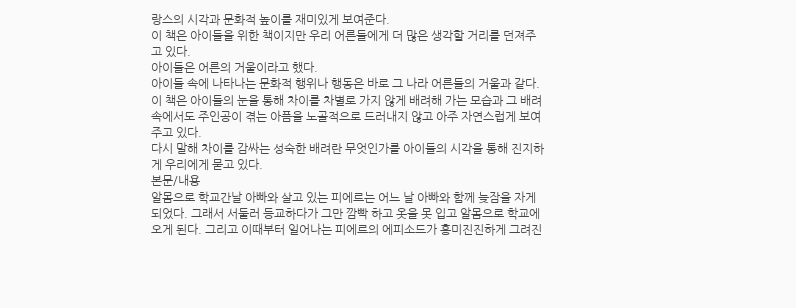랑스의 시각과 문화적 높이를 재미있게 보여준다.
이 책은 아이들을 위한 책이지만 우리 어른들에게 더 많은 생각할 거리를 던져주고 있다.
아이들은 어른의 거울이라고 했다.
아이들 속에 나타나는 문화적 행위나 행동은 바로 그 나라 어른들의 거울과 같다.
이 책은 아이들의 눈을 통해 차이를 차별로 가지 않게 배려해 가는 모습과 그 배려 속에서도 주인공이 겪는 아픔을 노골적으로 드러내지 않고 아주 자연스럽게 보여주고 있다.
다시 말해 차이를 감싸는 성숙한 배려란 무엇인가를 아이들의 시각을 통해 진지하게 우리에게 묻고 있다.
본문/내용
알몸으로 학교간날 아빠와 살고 있는 피에르는 어느 날 아빠와 함께 늦잠을 자게 되었다. 그래서 서둘러 등교하다가 그만 깜빡 하고 옷을 못 입고 알몸으로 학교에 오게 된다. 그리고 이때부터 일어나는 피에르의 에피소드가 흥미진진하게 그려진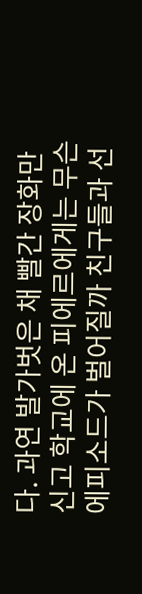다. 과연 발가벗은 채 빨간 장화만 신고 학교에 온 피에르에게는 무슨 에피소드가 벌어질까 친구들과 선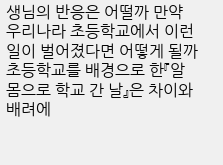생님의 반응은 어떨까 만약 우리나라 초등학교에서 이런 일이 벌어졌다면 어떻게 될까 초등학교를 배경으로 한『알몸으로 학교 간 날』은 차이와 배려에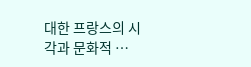대한 프랑스의 시각과 문화적 …